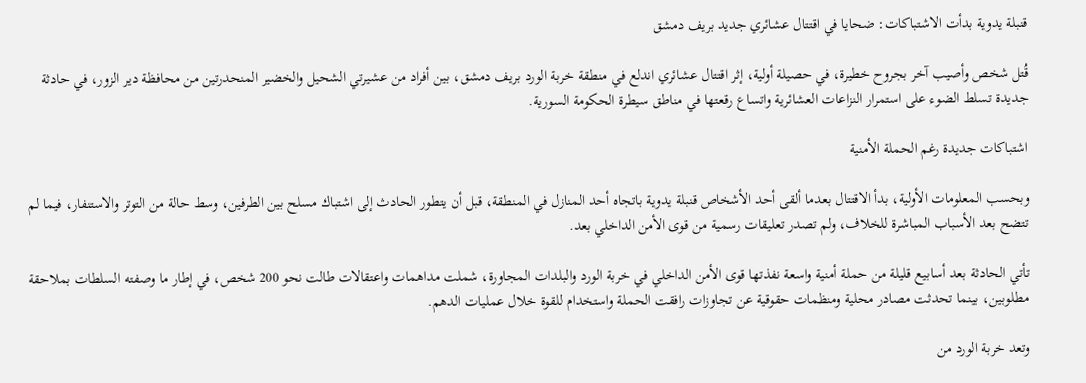قنبلة يدوية بدأت الاشتباكات: ضحايا في اقتتال عشائري جديد بريف دمشق

قُتل شخص وأصيب آخر بجروح خطيرة، في حصيلة أولية، إثر اقتتال عشائري اندلع في منطقة خربة الورد بريف دمشق، بين أفراد من عشيرتي الشحيل والخضير المنحدرتين من محافظة دير الزور، في حادثة جديدة تسلط الضوء على استمرار النزاعات العشائرية واتساع رقعتها في مناطق سيطرة الحكومة السورية.

اشتباكات جديدة رغم الحملة الأمنية

وبحسب المعلومات الأولية، بدأ الاقتتال بعدما ألقى أحد الأشخاص قنبلة يدوية باتجاه أحد المنازل في المنطقة، قبل أن يتطور الحادث إلى اشتباك مسلح بين الطرفين، وسط حالة من التوتر والاستنفار، فيما لم تتضح بعد الأسباب المباشرة للخلاف، ولم تصدر تعليقات رسمية من قوى الأمن الداخلي بعد.

تأتي الحادثة بعد أسابيع قليلة من حملة أمنية واسعة نفذتها قوى الأمن الداخلي في خربة الورد والبلدات المجاورة، شملت مداهمات واعتقالات طالت نحو 200 شخص، في إطار ما وصفته السلطات بملاحقة مطلوبين، بينما تحدثت مصادر محلية ومنظمات حقوقية عن تجاوزات رافقت الحملة واستخدام للقوة خلال عمليات الدهم.

وتعد خربة الورد من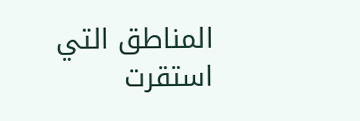المناطق التي استقرت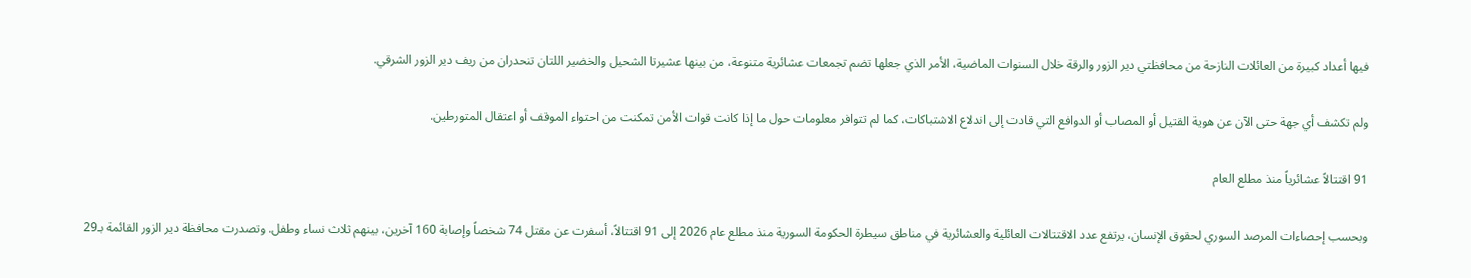فيها أعداد كبيرة من العائلات النازحة من محافظتي دير الزور والرقة خلال السنوات الماضية، الأمر الذي جعلها تضم تجمعات عشائرية متنوعة، من بينها عشيرتا الشحيل والخضير اللتان تنحدران من ريف دير الزور الشرقي.

ولم تكشف أي جهة حتى الآن عن هوية القتيل أو المصاب أو الدوافع التي قادت إلى اندلاع الاشتباكات، كما لم تتوافر معلومات حول ما إذا كانت قوات الأمن تمكنت من احتواء الموقف أو اعتقال المتورطين.

91 اقتتالاً عشائرياً منذ مطلع العام

وبحسب إحصاءات المرصد السوري لحقوق الإنسان، يرتفع عدد الاقتتالات العائلية والعشائرية في مناطق سيطرة الحكومة السورية منذ مطلع عام 2026 إلى 91 اقتتالاً، أسفرت عن مقتل 74 شخصاً وإصابة 160 آخرين، بينهم ثلاث نساء وطفل. وتصدرت محافظة دير الزور القائمة بـ29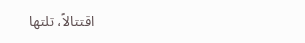اقتتالاً، تلتها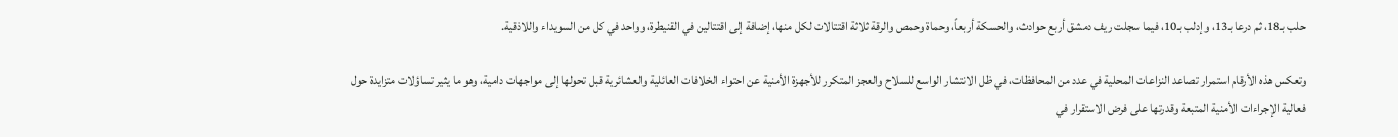حلب بـ18، ثم درعا بـ13، وإدلب بـ10، فيما سجلت ريف دمشق أربع حوادث، والحسكة أربعاً، وحماة وحمص والرقة ثلاثة اقتتالات لكل منها، إضافة إلى اقتتالين في القنيطرة، وواحد في كل من السويداء واللاذقية.

وتعكس هذه الأرقام استمرار تصاعد النزاعات المحلية في عدد من المحافظات، في ظل الانتشار الواسع للسلاح والعجز المتكرر للأجهزة الأمنية عن احتواء الخلافات العائلية والعشائرية قبل تحولها إلى مواجهات دامية، وهو ما يثير تساؤلات متزايدة حول فعالية الإجراءات الأمنية المتبعة وقدرتها على فرض الاستقرار في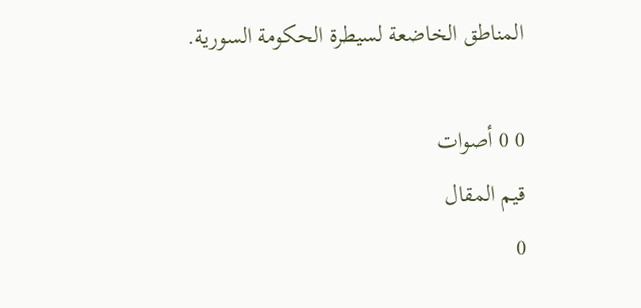المناطق الخاضعة لسيطرة الحكومة السورية.

0 0 أصوات
قيم المقال
0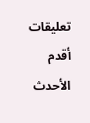تعليقات
أقدم
الأحدث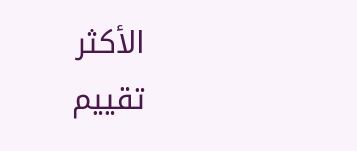الأكثر تقييم